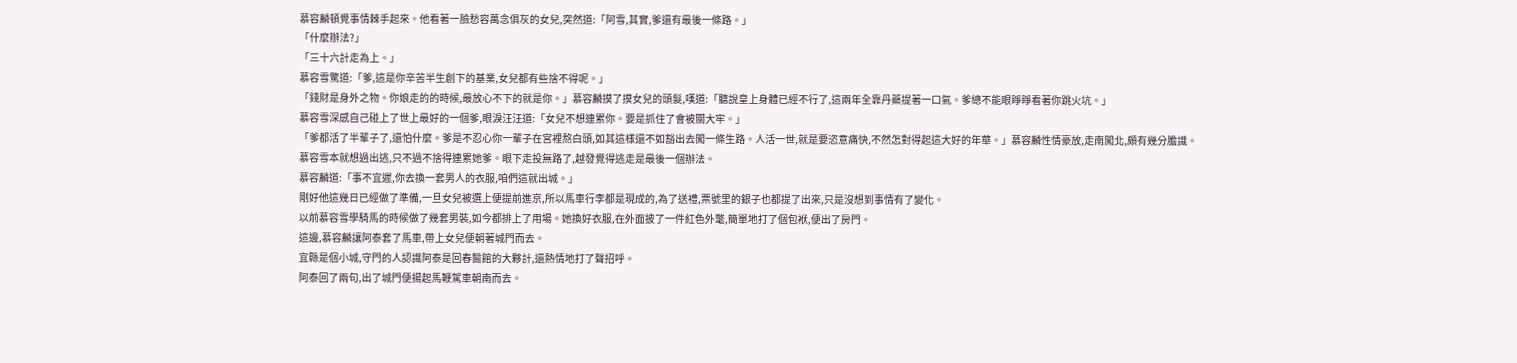慕容麟頓覺事情棘手起來。他看著一臉愁容萬念俱灰的女兒,突然道:「阿雪,其實,爹還有最後一條路。」
「什麼辦法?」
「三十六計走為上。」
慕容雪驚道:「爹,這是你辛苦半生創下的基業,女兒都有些捨不得呢。」
「錢財是身外之物。你娘走的的時候,最放心不下的就是你。」慕容麟摸了摸女兒的頭髮,嘆道:「聽說皇上身體已經不行了,這兩年全靠丹藥提著一口氣。爹總不能眼睜睜看著你跳火坑。」
慕容雪深感自己碰上了世上最好的一個爹,眼淚汪汪道:「女兒不想連累你。要是抓住了會被關大牢。」
「爹都活了半輩子了,還怕什麼。爹是不忍心你一輩子在宮裡熬白頭,如其這樣還不如豁出去闖一條生路。人活一世,就是要恣意痛快,不然怎對得起這大好的年華。」慕容麟性情豪放,走南闖北,頗有幾分膽識。
慕容雪本就想過出逃,只不過不捨得連累她爹。眼下走投無路了,越發覺得逃走是最後一個辦法。
慕容麟道:「事不宜遲,你去換一套男人的衣服,咱們這就出城。」
剛好他這幾日已經做了準備,一旦女兒被選上便提前進京,所以馬車行李都是現成的,為了送禮,票號里的銀子也都提了出來,只是沒想到事情有了變化。
以前慕容雪學騎馬的時候做了幾套男裝,如今都排上了用場。她換好衣服,在外面披了一件紅色外氅,簡單地打了個包袱,便出了房門。
這邊,慕容麟讓阿泰套了馬車,帶上女兒便朝著城門而去。
宜縣是個小城,守門的人認識阿泰是回春醫館的大夥計,還熱情地打了聲招呼。
阿泰回了兩句,出了城門便揚起馬鞭駕車朝南而去。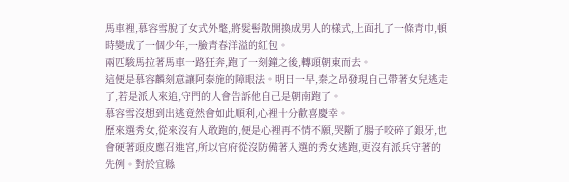馬車裡,慕容雪脫了女式外氅,將髮髻散開換成男人的樣式,上面扎了一條青巾,頓時變成了一個少年,一臉青春洋溢的紅包。
兩匹駿馬拉著馬車一路狂奔,跑了一刻鐘之後,轉頭朝東而去。
這便是慕容麟刻意讓阿泰施的障眼法。明日一早,秦之昂發現自己帶著女兒逃走了,若是派人來追,守門的人會告訴他自己是朝南跑了。
慕容雪沒想到出逃竟然會如此順利,心裡十分歡喜慶幸。
歷來選秀女,從來沒有人敢跑的,便是心裡再不情不願,哭斷了腸子咬碎了銀牙,也會硬著頭皮應召進宮,所以官府從沒防備著入選的秀女逃跑,更沒有派兵守著的先例。對於宜縣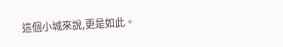這個小城來說,更是如此。